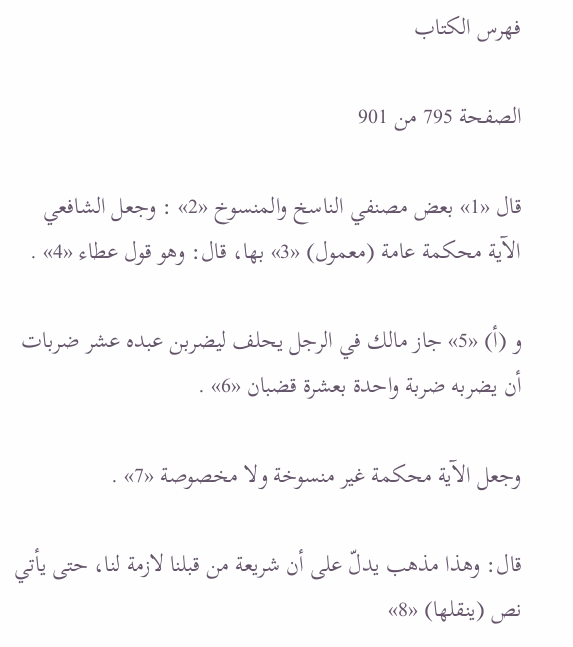فهرس الكتاب

الصفحة 795 من 901

قال «1» بعض مصنفي الناسخ والمنسوخ «2» : وجعل الشافعي الآية محكمة عامة (معمول) «3» بها، قال: وهو قول عطاء «4» .

و (أ) «5» جاز مالك في الرجل يحلف ليضربن عبده عشر ضربات أن يضربه ضربة واحدة بعشرة قضبان «6» .

وجعل الآية محكمة غير منسوخة ولا مخصوصة «7» .

قال: وهذا مذهب يدلّ على أن شريعة من قبلنا لازمة لنا، حتى يأتي نص (ينقلها) «8»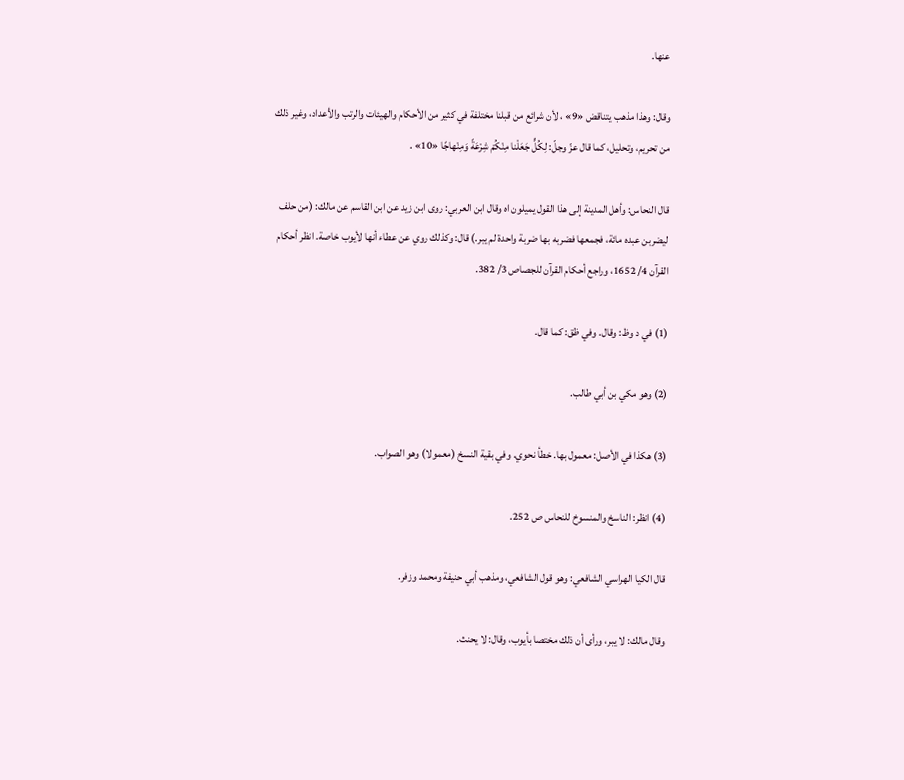عنها.

وقال: وهذا مذهب يتناقض «9» ، لأن شرائع من قبلنا مختلفة في كثير من الأحكام والهيئات والرتب والأعداد، وغير ذلك من تحريم، وتحليل، كما قال عزّ وجلّ: لِكُلٍّ جَعَلْنا مِنْكُمْ شِرْعَةً وَمِنْهاجًا «10» .

قال النحاس: وأهل المدينة إلى هذا القول يميلون اه وقال ابن العربي: روى ابن زيد عن ابن القاسم عن مالك: (من حلف ليضربن عبده مائة، فجمعها فضربه بها ضربة واحدة لم يبر.) قال: وكذلك روي عن عطاء أنها لأيوب خاصة. انظر أحكام القرآن 4/ 1652، وراجع أحكام القرآن للجصاص 3/ 382.

(1) في د وظ: وقال. وفي ظق: كما قال.

(2) وهو مكي بن أبي طالب.

(3) هكذا في الأصل: معمول بها. خطأ نحوي. وفي بقية النسخ (معمولا) وهو الصواب.

(4) انظر: الناسخ والمنسوخ للنحاس ص 252.

قال الكيا الهراسي الشافعي: وهو قول الشافعي، ومذهب أبي حنيفة ومحمد وزفر.

وقال مالك: لا يبر، ورأى أن ذلك مختصا بأيوب، وقال: لا يحنث.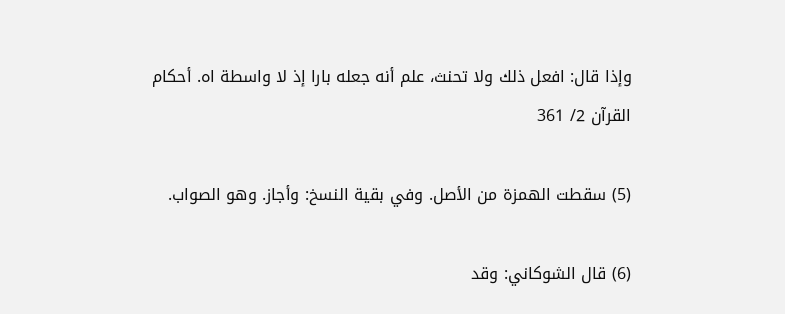وإذا قال: افعل ذلك ولا تحنث، علم أنه جعله بارا إذ لا واسطة اه. أحكام القرآن 2/ 361

(5) سقطت الهمزة من الأصل. وفي بقية النسخ: وأجاز. وهو الصواب.

(6) قال الشوكاني: وقد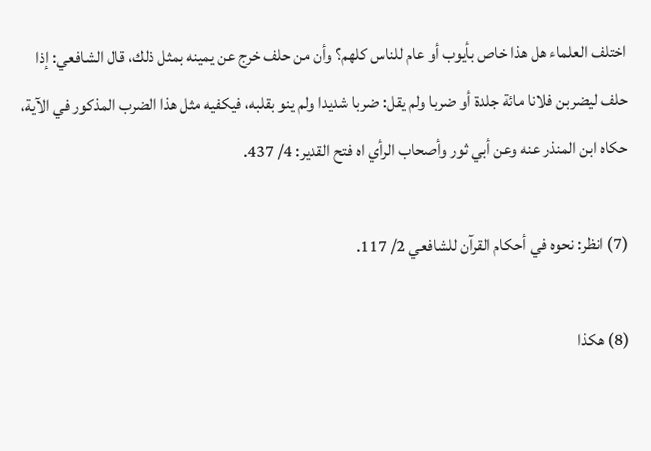اختلف العلماء هل هذا خاص بأيوب أو عام للناس كلهم؟ وأن من حلف خرج عن يمينه بمثل ذلك، قال الشافعي: إذا حلف ليضربن فلانا مائة جلدة أو ضربا ولم يقل: ضربا شديدا ولم ينو بقلبه، فيكفيه مثل هذا الضرب المذكور في الآية، حكاه ابن المنذر عنه وعن أبي ثور وأصحاب الرأي اه فتح القدير: 4/ 437.

(7) انظر: نحوه في أحكام القرآن للشافعي 2/ 117.

(8) هكذا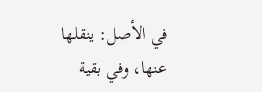في الأصل: ينقلها عنها، وفي بقية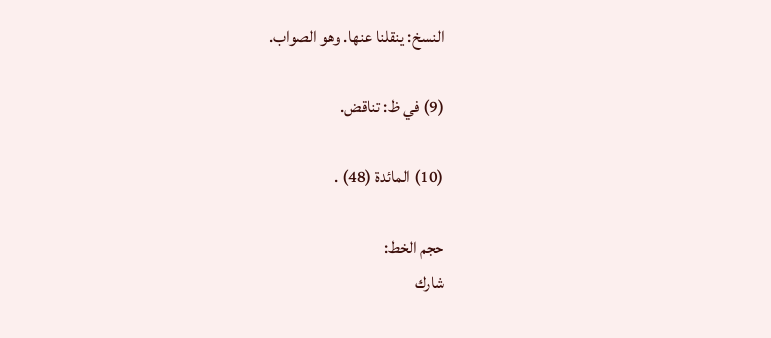النسخ: ينقلنا عنها. وهو الصواب.

(9) في ظ: تناقض.

(10) المائدة (48) .

حجم الخط:
شارك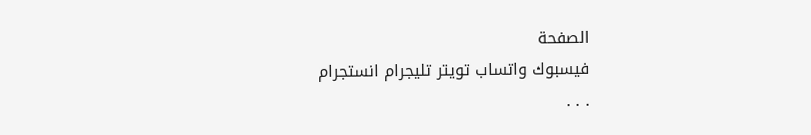الصفحة
فيسبوك واتساب تويتر تليجرام انستجرام
. . .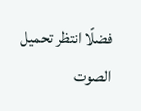فضلًا انتظر تحميل الصوت